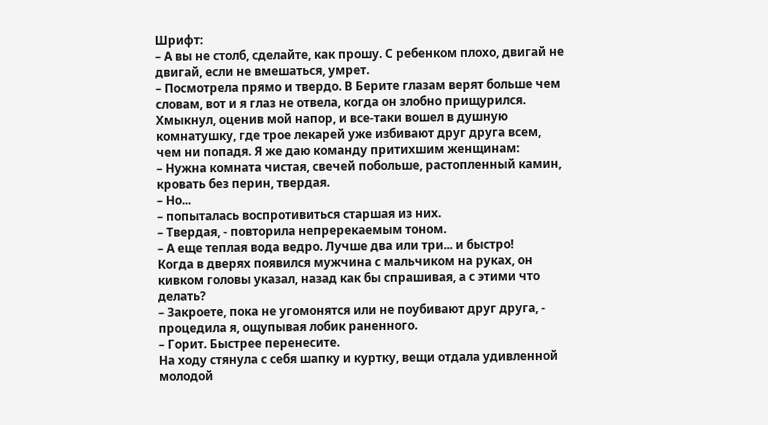Шрифт:
– А вы не столб, сделайте, как прошу. С ребенком плохо, двигай не двигай, если не вмешаться, умрет.
– Посмотрела прямо и твердо. В Берите глазам верят больше чем словам, вот и я глаз не отвела, когда он злобно прищурился.
Хмыкнул, оценив мой напор, и все-таки вошел в душную комнатушку, где трое лекарей уже избивают друг друга всем, чем ни попадя. Я же даю команду притихшим женщинам:
– Нужна комната чистая, свечей побольше, растопленный камин, кровать без перин, твердая.
– Но...
– попыталась воспротивиться старшая из них.
– Твердая, - повторила непререкаемым тоном.
– А еще теплая вода ведро. Лучше два или три... и быстро!
Когда в дверях появился мужчина с мальчиком на руках, он кивком головы указал, назад как бы спрашивая, а с этими что делать?
– Закроете, пока не угомонятся или не поубивают друг друга, - процедила я, ощупывая лобик раненного.
– Горит. Быстрее перенесите.
На ходу стянула с себя шапку и куртку, вещи отдала удивленной молодой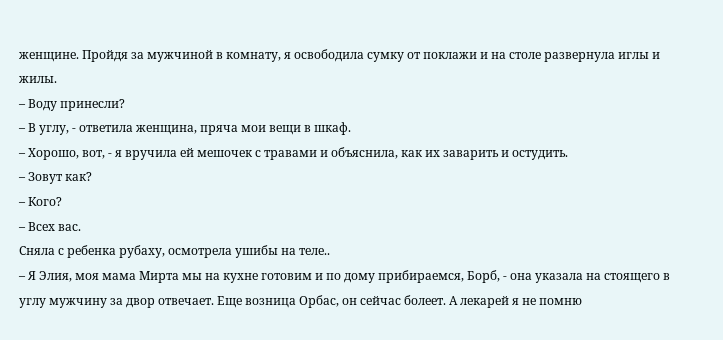женщине. Пройдя за мужчиной в комнату, я освободила сумку от поклажи и на столе развернула иглы и жилы.
– Воду принесли?
– В углу, - ответила женщина, пряча мои вещи в шкаф.
– Хорошо, вот, - я вручила ей мешочек с травами и объяснила, как их заварить и остудить.
– Зовут как?
– Кого?
– Всех вас.
Сняла с ребенка рубаху, осмотрела ушибы на теле..
– Я Элия, моя мама Мирта мы на кухне готовим и по дому прибираемся, Борб, - она указала на стоящего в углу мужчину за двор отвечает. Еще возница Орбас, он сейчас болеет. А лекарей я не помню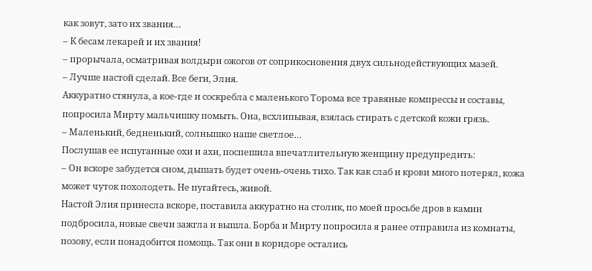как зовут, зато их звания…
– К бесам лекарей и их звания!
– прорычала, осматривая волдыри ожогов от соприкосновения двух сильнодействующих мазей.
– Лучше настой сделай. Все беги, Элия.
Аккуратно стянула, а кое-где и соскребла с маленького Торома все травяные компрессы и составы, попросила Мирту мальчишку помыть. Она, всхлипывая, взялась стирать с детской кожи грязь.
– Маленький, бедненький, солнышко наше светлое…
Послушав ее испуганные охи и ахи, поспешила впечатлительную женщину предупредить:
– Он вскоре забудется сном, дышать будет очень-очень тихо. Так как слаб и крови много потерял, кожа может чуток похолодеть. Не пугайтесь, живой.
Настой Элия принесла вскоре, поставила аккуратно на столик, по моей просьбе дров в камин подбросила, новые свечи зажгла и вышла. Борба и Мирту попросила я ранее отправила из комнаты, позову, если понадобится помощь. Так они в коридоре остались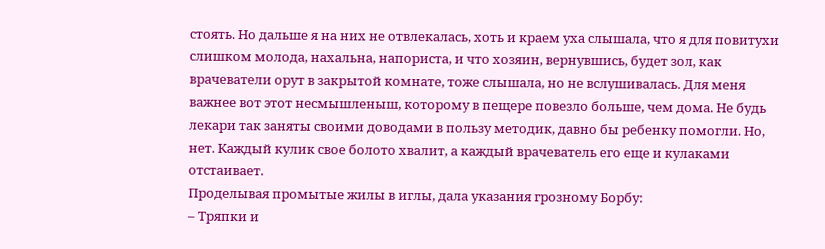стоять. Но дальше я на них не отвлекалась, хоть и краем уха слышала, что я для повитухи слишком молода, нахальна, напориста, и что хозяин, вернувшись, будет зол, как врачеватели орут в закрытой комнате, тоже слышала, но не вслушивалась. Для меня важнее вот этот несмышленыш, которому в пещере повезло больше, чем дома. Не будь лекари так заняты своими доводами в пользу методик, давно бы ребенку помогли. Но, нет. Каждый кулик свое болото хвалит, а каждый врачеватель его еще и кулаками отстаивает.
Проделывая промытые жилы в иглы, дала указания грозному Борбу:
– Тряпки и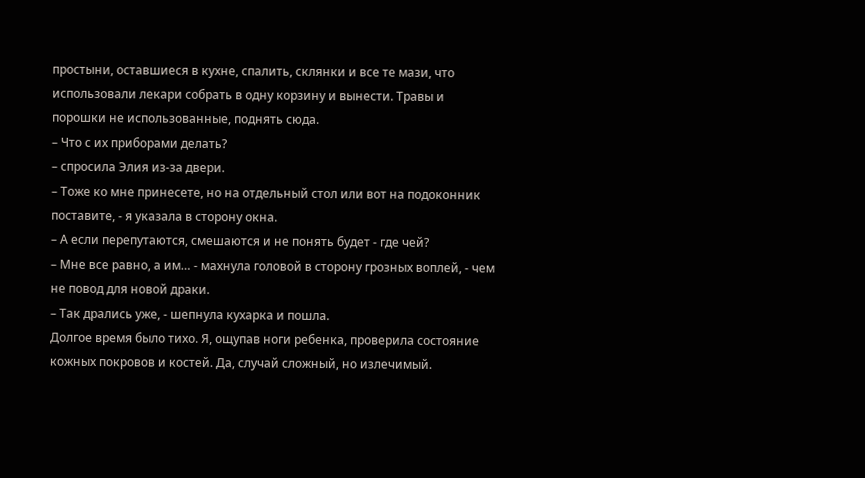простыни, оставшиеся в кухне, спалить, склянки и все те мази, что использовали лекари собрать в одну корзину и вынести. Травы и порошки не использованные, поднять сюда.
– Что с их приборами делать?
– спросила Элия из-за двери.
– Тоже ко мне принесете, но на отдельный стол или вот на подоконник поставите, - я указала в сторону окна.
– А если перепутаются, смешаются и не понять будет - где чей?
– Мне все равно, а им… - махнула головой в сторону грозных воплей, - чем не повод для новой драки.
– Так дрались уже, - шепнула кухарка и пошла.
Долгое время было тихо. Я, ощупав ноги ребенка, проверила состояние кожных покровов и костей. Да, случай сложный, но излечимый.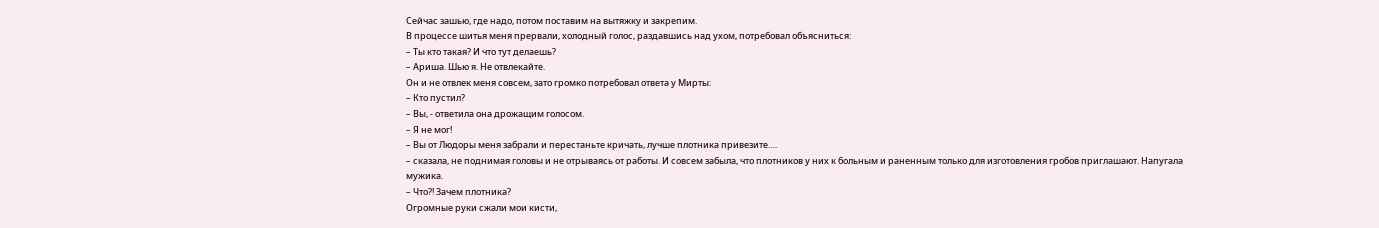Сейчас зашью, где надо, потом поставим на вытяжку и закрепим.
В процессе шитья меня прервали, холодный голос, раздавшись над ухом, потребовал объясниться:
– Ты кто такая? И что тут делаешь?
– Ариша. Шью я. Не отвлекайте.
Он и не отвлек меня совсем, зато громко потребовал ответа у Мирты:
– Кто пустил?
– Вы, - ответила она дрожащим голосом.
– Я не мог!
– Вы от Людоры меня забрали и перестаньте кричать, лучше плотника привезите….
– сказала, не поднимая головы и не отрываясь от работы. И совсем забыла, что плотников у них к больным и раненным только для изготовления гробов приглашают. Напугала мужика.
– Что?! Зачем плотника?
Огромные руки сжали мои кисти,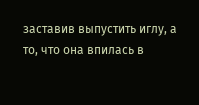заставив выпустить иглу, а то, что она впилась в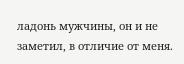ладонь мужчины, он и не заметил, в отличие от меня.